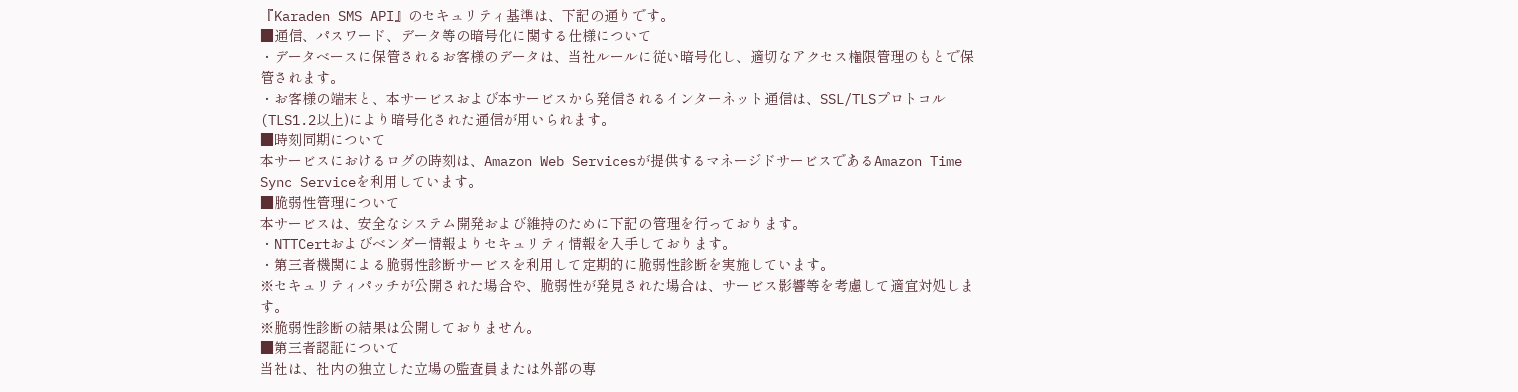『Karaden SMS API』のセキュリティ基準は、下記の通りです。
■通信、パスワード、データ等の暗号化に関する仕様について
・データベースに保管されるお客様のデータは、当社ルールに従い暗号化し、適切なアクセス権限管理のもとで保管されます。
・お客様の端末と、本サービスおよび本サービスから発信されるインターネット通信は、SSL/TLSプロトコル(TLS1.2以上)により暗号化された通信が用いられます。
■時刻同期について
本サービスにおけるログの時刻は、Amazon Web Servicesが提供するマネージドサービスであるAmazon Time Sync Serviceを利用しています。
■脆弱性管理について
本サービスは、安全なシステム開発および維持のために下記の管理を行っております。
・NTTCertおよびベンダー情報よりセキュリティ情報を入手しております。
・第三者機関による脆弱性診断サービスを利用して定期的に脆弱性診断を実施しています。
※セキュリティパッチが公開された場合や、脆弱性が発見された場合は、サービス影響等を考慮して適宜対処します。
※脆弱性診断の結果は公開しておりません。
■第三者認証について
当社は、社内の独立した立場の監査員または外部の専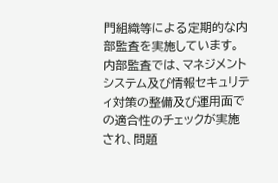門組織等による定期的な内部監査を実施しています。
内部監査では、マネジメントシステム及び情報セキュリティ対策の整備及び運用面での適合性のチェックが実施され、問題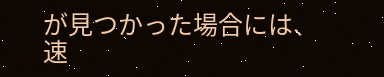が見つかった場合には、速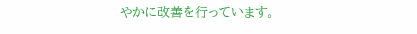やかに改善を行っています。